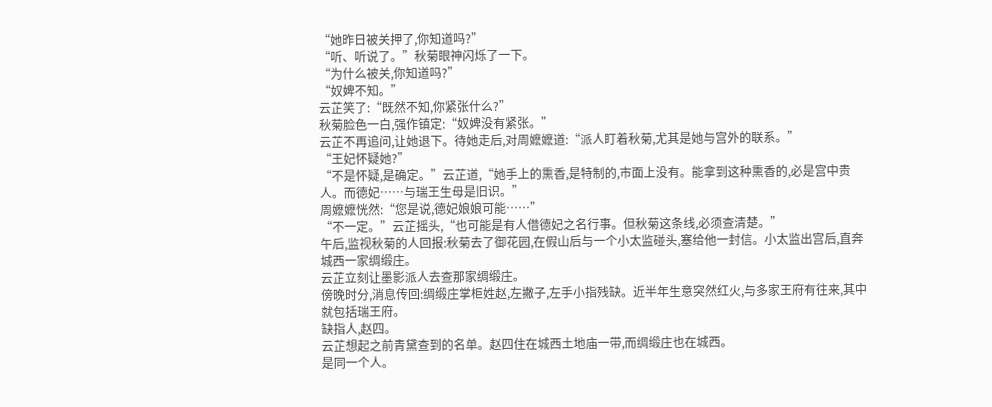“她昨日被关押了,你知道吗?”
“听、听说了。”秋菊眼神闪烁了一下。
“为什么被关,你知道吗?”
“奴婢不知。”
云芷笑了:“既然不知,你紧张什么?”
秋菊脸色一白,强作镇定:“奴婢没有紧张。”
云芷不再追问,让她退下。待她走后,对周嬷嬷道:“派人盯着秋菊,尤其是她与宫外的联系。”
“王妃怀疑她?”
“不是怀疑,是确定。”云芷道,“她手上的熏香,是特制的,市面上没有。能拿到这种熏香的,必是宫中贵人。而德妃……与瑞王生母是旧识。”
周嬷嬷恍然:“您是说,德妃娘娘可能……”
“不一定。”云芷摇头,“也可能是有人借德妃之名行事。但秋菊这条线,必须查清楚。”
午后,监视秋菊的人回报:秋菊去了御花园,在假山后与一个小太监碰头,塞给他一封信。小太监出宫后,直奔城西一家绸缎庄。
云芷立刻让墨影派人去查那家绸缎庄。
傍晚时分,消息传回:绸缎庄掌柜姓赵,左撇子,左手小指残缺。近半年生意突然红火,与多家王府有往来,其中就包括瑞王府。
缺指人,赵四。
云芷想起之前青黛查到的名单。赵四住在城西土地庙一带,而绸缎庄也在城西。
是同一个人。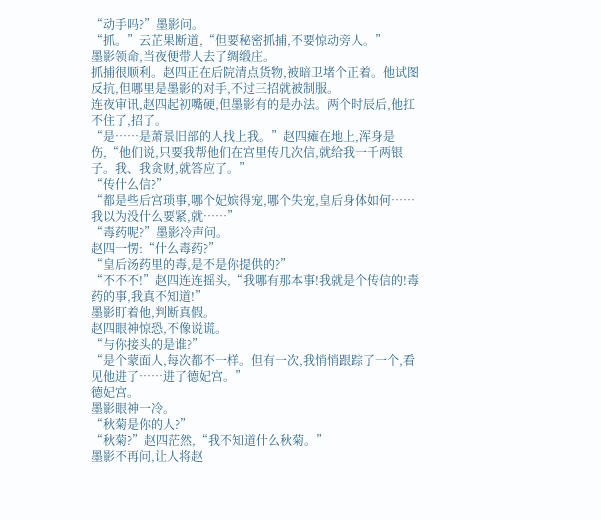“动手吗?”墨影问。
“抓。”云芷果断道,“但要秘密抓捕,不要惊动旁人。”
墨影领命,当夜便带人去了绸缎庄。
抓捕很顺利。赵四正在后院清点货物,被暗卫堵个正着。他试图反抗,但哪里是墨影的对手,不过三招就被制服。
连夜审讯,赵四起初嘴硬,但墨影有的是办法。两个时辰后,他扛不住了,招了。
“是……是萧景旧部的人找上我。”赵四瘫在地上,浑身是伤,“他们说,只要我帮他们在宫里传几次信,就给我一千两银子。我、我贪财,就答应了。”
“传什么信?”
“都是些后宫琐事,哪个妃嫔得宠,哪个失宠,皇后身体如何……我以为没什么要紧,就……”
“毒药呢?”墨影冷声问。
赵四一愣:“什么毒药?”
“皇后汤药里的毒,是不是你提供的?”
“不不不!”赵四连连摇头,“我哪有那本事!我就是个传信的!毒药的事,我真不知道!”
墨影盯着他,判断真假。
赵四眼神惊恐,不像说谎。
“与你接头的是谁?”
“是个蒙面人,每次都不一样。但有一次,我悄悄跟踪了一个,看见他进了……进了德妃宫。”
德妃宫。
墨影眼神一冷。
“秋菊是你的人?”
“秋菊?”赵四茫然,“我不知道什么秋菊。”
墨影不再问,让人将赵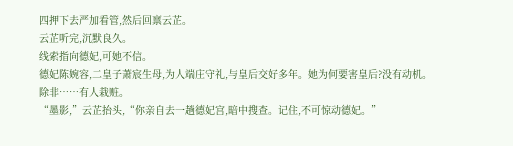四押下去严加看管,然后回禀云芷。
云芷听完,沉默良久。
线索指向德妃,可她不信。
德妃陈婉容,二皇子萧宸生母,为人端庄守礼,与皇后交好多年。她为何要害皇后?没有动机。
除非……有人栽赃。
“墨影,”云芷抬头,“你亲自去一趟德妃宫,暗中搜查。记住,不可惊动德妃。”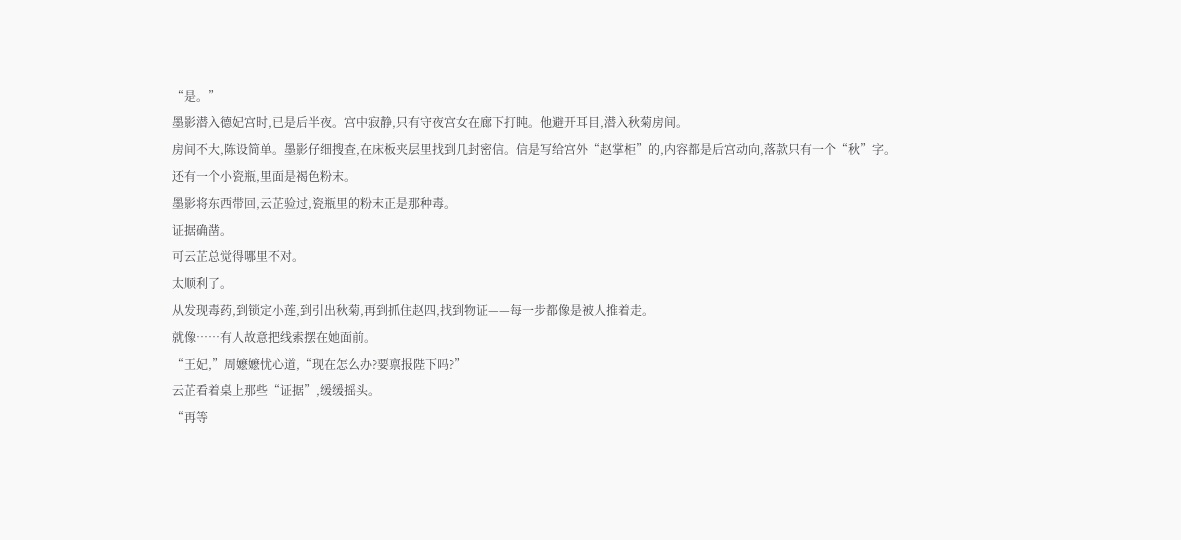“是。”
墨影潜入德妃宫时,已是后半夜。宫中寂静,只有守夜宫女在廊下打盹。他避开耳目,潜入秋菊房间。
房间不大,陈设简单。墨影仔细搜查,在床板夹层里找到几封密信。信是写给宫外“赵掌柜”的,内容都是后宫动向,落款只有一个“秋”字。
还有一个小瓷瓶,里面是褐色粉末。
墨影将东西带回,云芷验过,瓷瓶里的粉末正是那种毒。
证据确凿。
可云芷总觉得哪里不对。
太顺利了。
从发现毒药,到锁定小莲,到引出秋菊,再到抓住赵四,找到物证——每一步都像是被人推着走。
就像……有人故意把线索摆在她面前。
“王妃,”周嬷嬷忧心道,“现在怎么办?要禀报陛下吗?”
云芷看着桌上那些“证据”,缓缓摇头。
“再等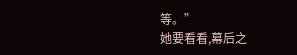等。”
她要看看,幕后之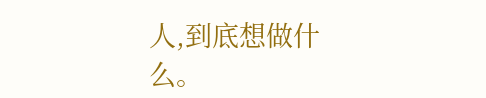人,到底想做什么。